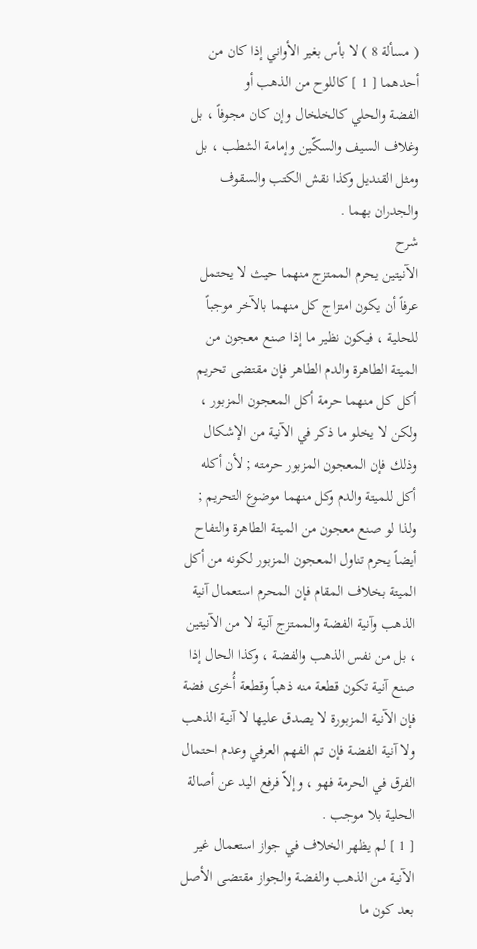( مسألة 8 ) لا بأس بغير الأواني إذا كان من أحدهما [ 1 ] كاللوح من الذهب أو
الفضة والحلي كالخلخال وإن كان مجوفاً ، بل وغلاف السيف والسكّين وإمامة الشطب ، بل ومثل القنديل وكذا نقش الكتب والسقوف والجدران بهما .
شرح
الآنيتين يحرم الممتزج منهما حيث لا يحتمل عرفاً أن يكون امتزاج كل منهما بالآخر موجباً للحلية ، فيكون نظير ما إذا صنع معجون من الميتة الطاهرة والدم الطاهر فإن مقتضى تحريم أكل كل منهما حرمة أكل المعجون المزبور ، ولكن لا يخلو ما ذكر في الآنية من الإشكال وذلك فإن المعجون المزبور حرمته ; لأن أكله أكل للميتة والدم وكل منهما موضوع التحريم ; ولذا لو صنع معجون من الميتة الطاهرة والتفاح أيضاً يحرم تناول المعجون المزبور لكونه من أكل الميتة بخلاف المقام فإن المحرم استعمال آنية الذهب وآنية الفضة والممتزج آنية لا من الآنيتين ، بل من نفس الذهب والفضة ، وكذا الحال إذا صنع آنية تكون قطعة منه ذهباً وقطعة أُخرى فضة فإن الآنية المزبورة لا يصدق عليها لا آنية الذهب ولا آنية الفضة فإن تم الفهم العرفي وعدم احتمال الفرق في الحرمة فهو ، وإلاّ فرفع اليد عن أصالة الحلية بلا موجب .
[ 1 ] لم يظهر الخلاف في جواز استعمال غير الآنية من الذهب والفضة والجواز مقتضى الأصل بعد كون ما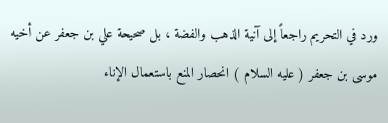ورد في التحريم راجعاً إلى آنية الذهب والفضة ، بل صحيحة علي بن جعفر عن أخيه موسى بن جعفر ( عليه السلام ) انحصار المنع باستعمال الإناء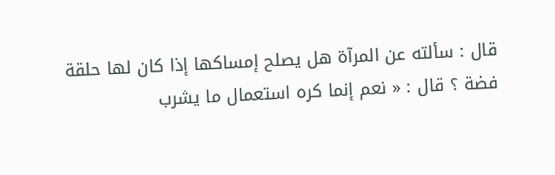قال : سألته عن المرآة هل يصلح إمساكها إذا كان لها حلقة فضة ؟ قال : « نعم إنما كره استعمال ما يشرب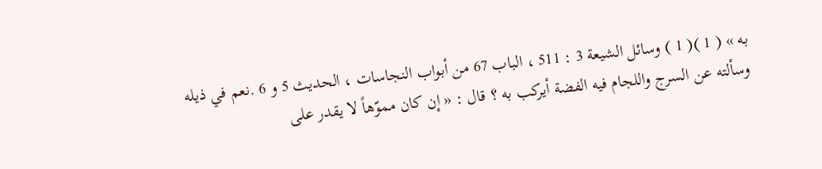به » ( 1 )( 1 ) وسائل الشيعة 3 : 511 ، الباب 67 من أبواب النجاسات ، الحديث 5 و 6 .نعم في ذيله وسألته عن السرج واللجام فيه الفضة أيركب به ؟ قال : « إن كان مموّهاً لا يقدر على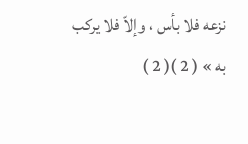نزعه فلا بأس ، وإلاّ فلا يركب به » ( 2 )( 2 )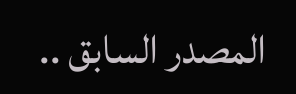المصدر السابق ..